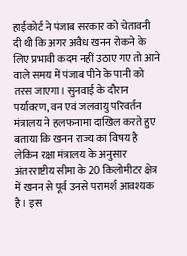हाईकोर्ट ने पंजाब सरकार को चेतावनी दी थी कि अगर अवैध खनन रोकने के लिए प्रभावी कदम नहीं उठाए गए तो आने वाले समय में पंजाब पीने के पानी को तरस जाएगा। सुनवाई के दौरान पर्यावरण, वन एवं जलवायु परिवर्तन मंत्रालय ने हलफनामा दाखिल करते हुए बताया कि खनन राज्य का विषय है लेकिन रक्षा मंत्रालय के अनुसार अंतरराष्टीय सीमा के 20 किलोमीटर क्षेत्र में खनन से पूर्व उनसे परामर्श आवश्यक है। इस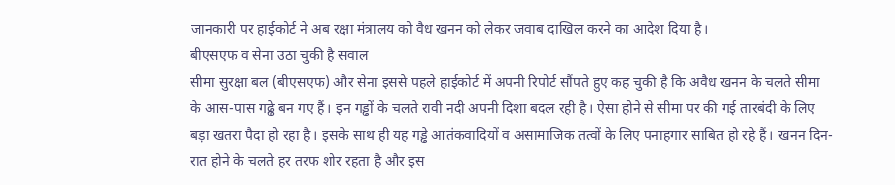जानकारी पर हाईकोर्ट ने अब रक्षा मंत्रालय को वैध खनन को लेकर जवाब दाखिल करने का आदेश दिया है।
बीएसएफ व सेना उठा चुकी है सवाल
सीमा सुरक्षा बल (बीएसएफ) और सेना इससे पहले हाईकोर्ट में अपनी रिपोर्ट सौंपते हुए कह चुकी है कि अवैध खनन के चलते सीमा के आस-पास गढ्ढे बन गए हैं। इन गड्ढों के चलते रावी नदी अपनी दिशा बदल रही है। ऐसा होने से सीमा पर की गई तारबंदी के लिए बड़ा खतरा पैदा हो रहा है। इसके साथ ही यह गड्ढे आतंकवादियों व असामाजिक तत्वों के लिए पनाहगार साबित हो रहे हैं। खनन दिन-रात होने के चलते हर तरफ शोर रहता है और इस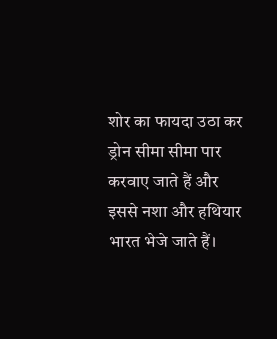शोर का फायदा उठा कर ड्रोन सीमा सीमा पार करवाए जाते हैं और इससे नशा और हथियार भारत भेजे जाते हैं।